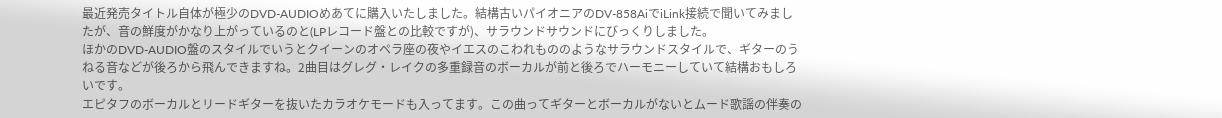最近発売タイトル自体が極少のDVD-AUDIOめあてに購入いたしました。結構古いパイオニアのDV-858AiでiLink接続で聞いてみましたが、音の鮮度がかなり上がっているのと(LPレコード盤との比較ですが)、サラウンドサウンドにびっくりしました。
ほかのDVD-AUDIO盤のスタイルでいうとクイーンのオペラ座の夜やイエスのこわれもののようなサラウンドスタイルで、ギターのうねる音などが後ろから飛んできますね。2曲目はグレグ・レイクの多重録音のボーカルが前と後ろでハーモニーしていて結構おもしろいです。
エピタフのボーカルとリードギターを抜いたカラオケモードも入ってます。この曲ってギターとボーカルがないとムード歌謡の伴奏の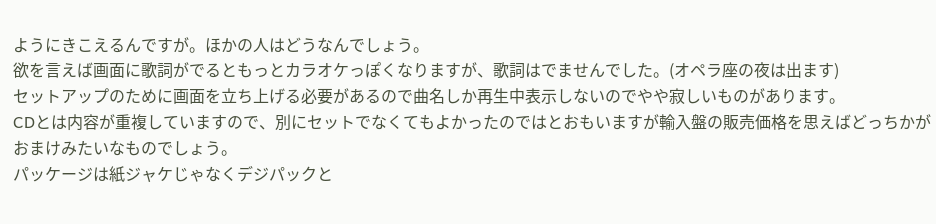ようにきこえるんですが。ほかの人はどうなんでしょう。
欲を言えば画面に歌詞がでるともっとカラオケっぽくなりますが、歌詞はでませんでした。(オペラ座の夜は出ます)
セットアップのために画面を立ち上げる必要があるので曲名しか再生中表示しないのでやや寂しいものがあります。
CDとは内容が重複していますので、別にセットでなくてもよかったのではとおもいますが輸入盤の販売価格を思えばどっちかがおまけみたいなものでしょう。
パッケージは紙ジャケじゃなくデジパックと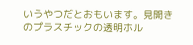いうやつだとおもいます。見開きのプラスチックの透明ホル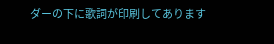ダーの下に歌詞が印刷してあります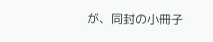が、同封の小冊子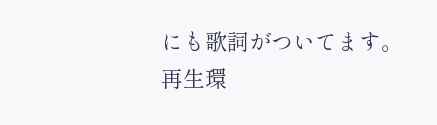にも歌詞がついてます。
再生環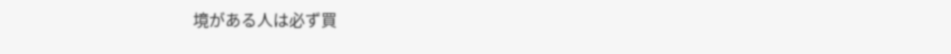境がある人は必ず買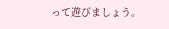って遊びましょう。